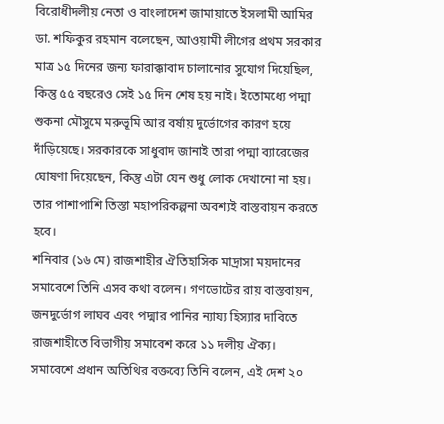বিরোধীদলীয় নেতা ও বাংলাদেশ জামায়াতে ইসলামী আমির ডা. শফিকুর রহমান বলেছেন, আওয়ামী লীগের প্রথম সরকার মাত্র ১৫ দিনের জন্য ফারাক্কাবাদ চালানোর সুযোগ দিয়েছিল, কিন্তু ৫৫ বছরেও সেই ১৫ দিন শেষ হয় নাই। ইতোমধ্যে পদ্মা শুকনা মৌসুমে মরুভূমি আর বর্ষায় দুর্ভোগের কারণ হয়ে দাঁড়িয়েছে। সরকারকে সাধুবাদ জানাই তারা পদ্মা ব্যারেজের ঘোষণা দিয়েছেন, কিন্তু এটা যেন শুধু লোক দেখানো না হয়। তার পাশাপাশি তিস্তা মহাপরিকল্পনা অবশ্যই বাস্তবায়ন করতে হবে।
শনিবার (১৬ মে) রাজশাহীর ঐতিহাসিক মাদ্রাসা ময়দানের সমাবেশে তিনি এসব কথা বলেন। গণভোটের রায় বাস্তবায়ন, জনদুর্ভোগ লাঘব এবং পদ্মার পানির ন্যায্য হিস্যার দাবিতে রাজশাহীতে বিভাগীয় সমাবেশ করে ১১ দলীয় ঐক্য।
সমাবেশে প্রধান অতিথির বক্তব্যে তিনি বলেন, এই দেশ ২০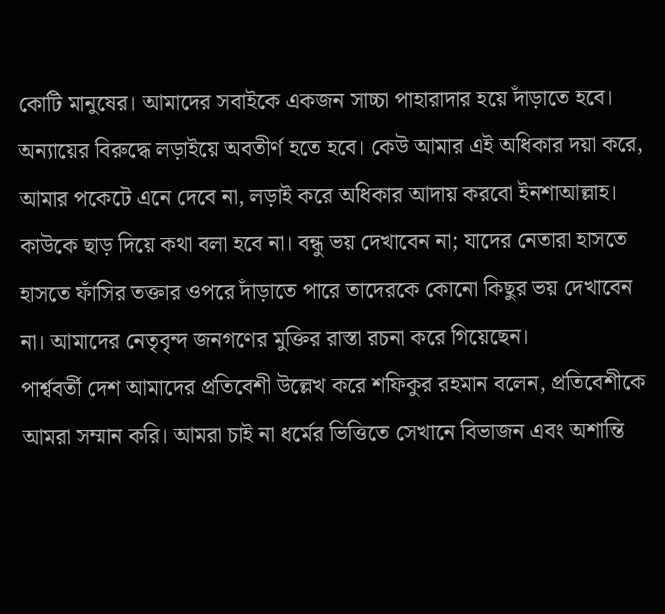কোটি মানুষের। আমাদের সবাইকে একজন সাচ্চা পাহারাদার হয়ে দাঁড়াতে হবে। অন্যায়ের বিরুদ্ধে লড়াইয়ে অবতীর্ণ হতে হবে। কেউ আমার এই অধিকার দয়া করে, আমার পকেটে এনে দেবে না, লড়াই করে অধিকার আদায় করবো ইনশাআল্লাহ। কাউকে ছাড় দিয়ে কথা বলা হবে না। বন্ধু ভয় দেখাবেন না; যাদের নেতারা হাসতে হাসতে ফাঁসির তক্তার ওপরে দাঁড়াতে পারে তাদেরকে কোনো কিছুর ভয় দেখাবেন না। আমাদের নেতৃবৃন্দ জনগণের মুক্তির রাস্তা রচনা করে গিয়েছেন।
পার্শ্ববর্তী দেশ আমাদের প্রতিবেশী উল্লেখ করে শফিকুর রহমান বলেন, প্রতিবেশীকে আমরা সম্মান করি। আমরা চাই না ধর্মের ভিত্তিতে সেখানে বিভাজন এবং অশান্তি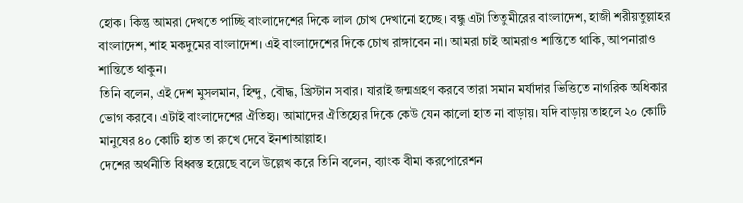হোক। কিন্তু আমরা দেখতে পাচ্ছি বাংলাদেশের দিকে লাল চোখ দেখানো হচ্ছে। বন্ধু এটা তিতুমীরের বাংলাদেশ, হাজী শরীয়তুল্লাহর বাংলাদেশ, শাহ মকদুমের বাংলাদেশ। এই বাংলাদেশের দিকে চোখ রাঙ্গাবেন না। আমরা চাই আমরাও শান্তিতে থাকি, আপনারাও শান্তিতে থাকুন।
তিনি বলেন, এই দেশ মুসলমান, হিন্দু, বৌদ্ধ, খ্রিস্টান সবার। যারাই জন্মগ্রহণ করবে তারা সমান মর্যাদার ভিত্তিতে নাগরিক অধিকার ভোগ করবে। এটাই বাংলাদেশের ঐতিহ্য। আমাদের ঐতিহ্যের দিকে কেউ যেন কালো হাত না বাড়ায়। যদি বাড়ায় তাহলে ২০ কোটি মানুষের ৪০ কোটি হাত তা রুখে দেবে ইনশাআল্লাহ।
দেশের অর্থনীতি বিধ্বস্ত হয়েছে বলে উল্লেখ করে তিনি বলেন, ব্যাংক বীমা করপোরেশন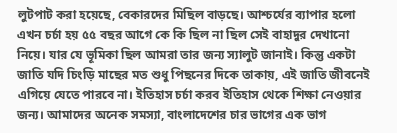লুটপাট করা হয়েছে, বেকারদের মিছিল বাড়ছে। আশ্চর্যের ব্যাপার হলো এখন চর্চা হয় ৫৫ বছর আগে কে কি ছিল না ছিল সেই বাহাদুর দেখানো নিয়ে। যার যে ভূমিকা ছিল আমরা তার জন্য স্যালুট জানাই। কিন্তু একটা জাতি যদি চিংড়ি মাছের মত শুধু পিছনের দিকে তাকায়, এই জাতি জীবনেই এগিয়ে যেতে পারবে না। ইতিহাস চর্চা করব ইতিহাস থেকে শিক্ষা নেওয়ার জন্য। আমাদের অনেক সমস্যা, বাংলাদেশের চার ভাগের এক ভাগ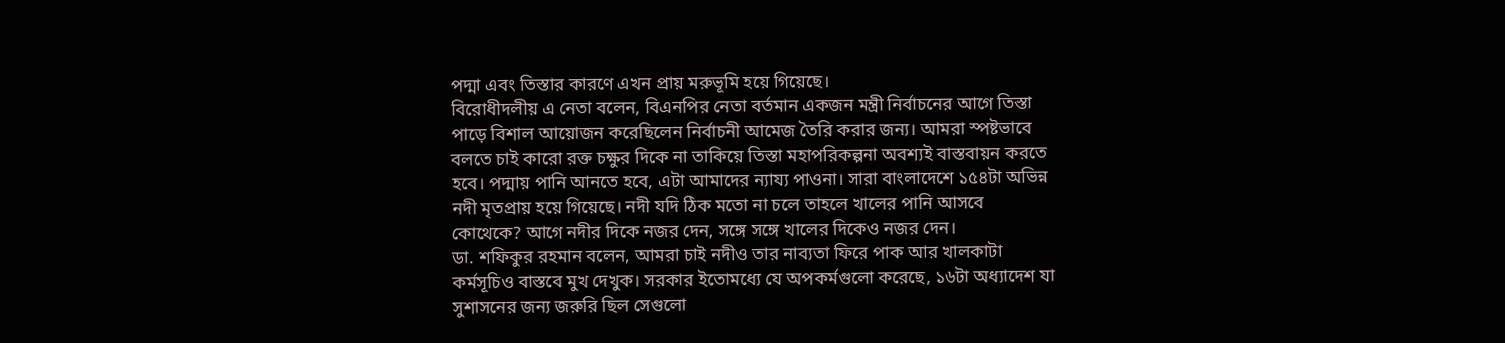পদ্মা এবং তিস্তার কারণে এখন প্রায় মরুভূমি হয়ে গিয়েছে।
বিরোধীদলীয় এ নেতা বলেন, বিএনপির নেতা বর্তমান একজন মন্ত্রী নির্বাচনের আগে তিস্তা পাড়ে বিশাল আয়োজন করেছিলেন নির্বাচনী আমেজ তৈরি করার জন্য। আমরা স্পষ্টভাবে বলতে চাই কারো রক্ত চক্ষুর দিকে না তাকিয়ে তিস্তা মহাপরিকল্পনা অবশ্যই বাস্তবায়ন করতে হবে। পদ্মায় পানি আনতে হবে, এটা আমাদের ন্যায্য পাওনা। সারা বাংলাদেশে ১৫৪টা অভিন্ন নদী মৃতপ্রায় হয়ে গিয়েছে। নদী যদি ঠিক মতো না চলে তাহলে খালের পানি আসবে কোথেকে? আগে নদীর দিকে নজর দেন, সঙ্গে সঙ্গে খালের দিকেও নজর দেন।
ডা. শফিকুর রহমান বলেন, আমরা চাই নদীও তার নাব্যতা ফিরে পাক আর খালকাটা কর্মসূচিও বাস্তবে মুখ দেখুক। সরকার ইতোমধ্যে যে অপকর্মগুলো করেছে, ১৬টা অধ্যাদেশ যা সুশাসনের জন্য জরুরি ছিল সেগুলো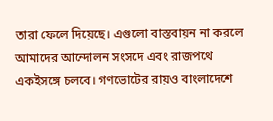তারা ফেলে দিয়েছে। এগুলো বাস্তবায়ন না করলে আমাদের আন্দোলন সংসদে এবং রাজপথে একইসঙ্গে চলবে। গণভোটের রায়ও বাংলাদেশে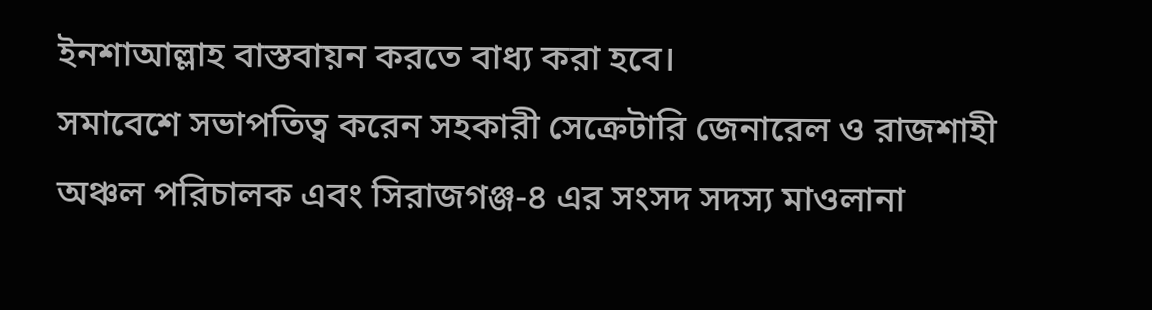ইনশাআল্লাহ বাস্তবায়ন করতে বাধ্য করা হবে।
সমাবেশে সভাপতিত্ব করেন সহকারী সেক্রেটারি জেনারেল ও রাজশাহী অঞ্চল পরিচালক এবং সিরাজগঞ্জ-৪ এর সংসদ সদস্য মাওলানা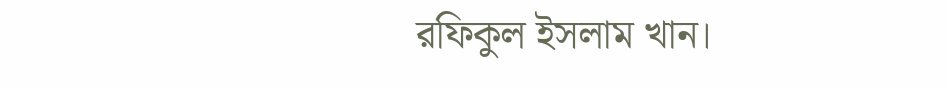রফিকুল ইসলাম খান।